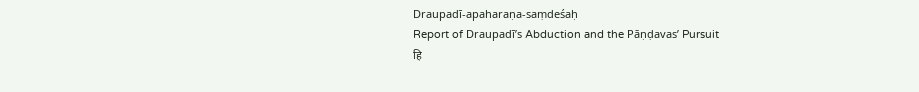Draupadī-apaharaṇa-saṃdeśaḥ
Report of Draupadī’s Abduction and the Pāṇḍavas’ Pursuit
हि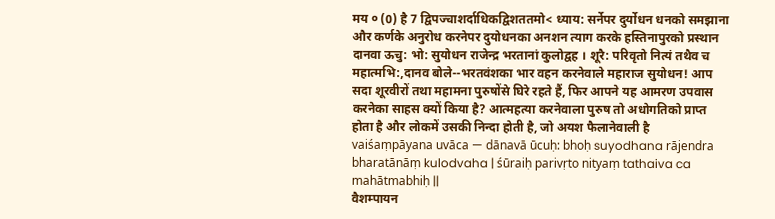मय ० (0) है 7 द्विपज्चाशर्दाधिकद्विशततमो< ध्याय: सर्नेपर दुर्योधन धनको समझाना और कर्णके अनुरोध करनेपर दुयोधनका अनशन त्याग करके हस्तिनापुरको प्रस्थान दानवा ऊचु: भो: सुयोधन राजेन्द्र भरतानां कुलोद्वह । शूरै: परिवृतो नित्यं तथैव च महात्मभि:,दानव बोले--भरतवंशका भार वहन करनेवाले महाराज सुयोधन! आप सदा शूरवीरों तथा महामना पुरुषोंसे घिरे रहते हैं, फिर आपने यह आमरण उपवास करनेका साहस क्यों किया है? आत्महत्या करनेवाला पुरुष तो अधोगतिको प्राप्त होता है और लोकमें उसकी निन्दा होती है, जो अयश फैलानेवाली है
vaiśaṃpāyana uvāca — dānavā ūcuḥ: bhoḥ suyodhana rājendra bharatānāṃ kulodvaha | śūraiḥ parivṛto nityaṃ tathaiva ca mahātmabhiḥ ||
वैशम्पायन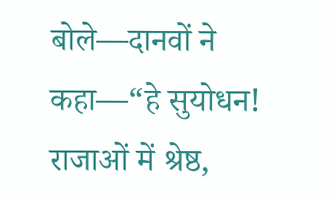बोले—दानवों ने कहा—“हे सुयोधन! राजाओं में श्रेष्ठ,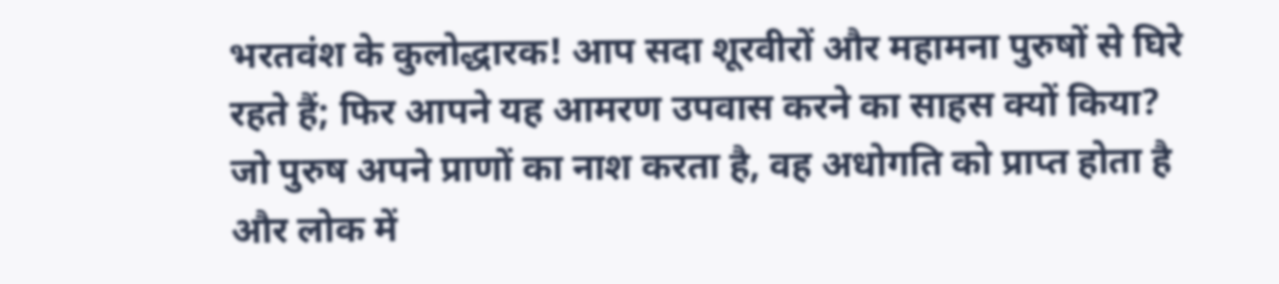भरतवंश के कुलोद्धारक! आप सदा शूरवीरों और महामना पुरुषों से घिरे रहते हैं; फिर आपने यह आमरण उपवास करने का साहस क्यों किया? जो पुरुष अपने प्राणों का नाश करता है, वह अधोगति को प्राप्त होता है और लोक में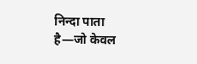निन्दा पाता है—जो केवल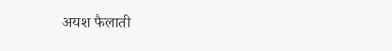अयश फैलाती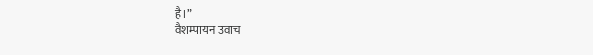है।”
वैशम्पायन उवाच